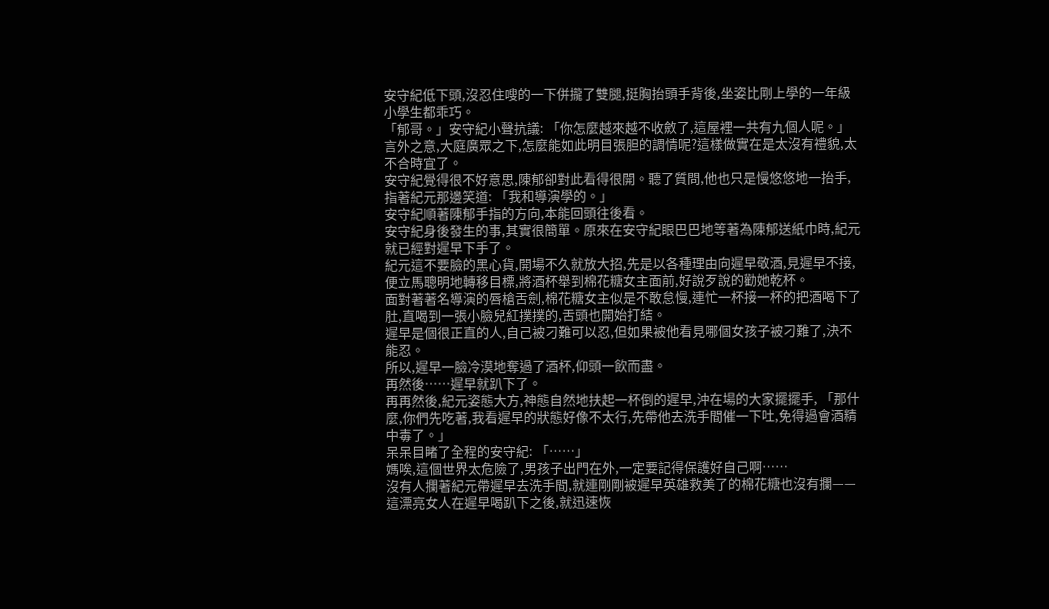安守紀低下頭,沒忍住嗖的一下併攏了雙腿,挺胸抬頭手背後,坐姿比剛上學的一年級小學生都乖巧。
「郁哥。」安守紀小聲抗議: 「你怎麼越來越不收斂了,這屋裡一共有九個人呢。」
言外之意,大庭廣眾之下,怎麼能如此明目張胆的調情呢?這樣做實在是太沒有禮貌,太不合時宜了。
安守紀覺得很不好意思,陳郁卻對此看得很開。聽了質問,他也只是慢悠悠地一抬手,指著紀元那邊笑道: 「我和導演學的。」
安守紀順著陳郁手指的方向,本能回頭往後看。
安守紀身後發生的事,其實很簡單。原來在安守紀眼巴巴地等著為陳郁送紙巾時,紀元就已經對遲早下手了。
紀元這不要臉的黑心貨,開場不久就放大招,先是以各種理由向遲早敬酒,見遲早不接,便立馬聰明地轉移目標,將酒杯舉到棉花糖女主面前,好說歹說的勸她乾杯。
面對著著名導演的唇槍舌劍,棉花糖女主似是不敢怠慢,連忙一杯接一杯的把酒喝下了肚,直喝到一張小臉兒紅撲撲的,舌頭也開始打結。
遲早是個很正直的人,自己被刁難可以忍,但如果被他看見哪個女孩子被刁難了,決不能忍。
所以,遲早一臉冷漠地奪過了酒杯,仰頭一飲而盡。
再然後……遲早就趴下了。
再再然後,紀元姿態大方,神態自然地扶起一杯倒的遲早,沖在場的大家擺擺手, 「那什麼,你們先吃著,我看遲早的狀態好像不太行,先帶他去洗手間催一下吐,免得過會酒精中毒了。」
呆呆目睹了全程的安守紀: 「……」
媽唉,這個世界太危險了,男孩子出門在外,一定要記得保護好自己啊……
沒有人攔著紀元帶遲早去洗手間,就連剛剛被遲早英雄救美了的棉花糖也沒有攔——這漂亮女人在遲早喝趴下之後,就迅速恢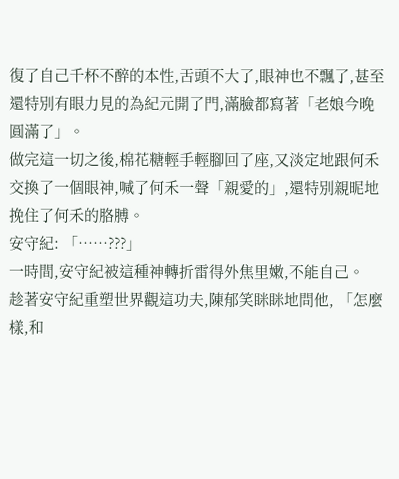復了自己千杯不醉的本性,舌頭不大了,眼神也不飄了,甚至還特別有眼力見的為紀元開了門,滿臉都寫著「老娘今晚圓滿了」。
做完這一切之後,棉花糖輕手輕腳回了座,又淡定地跟何禾交換了一個眼神,喊了何禾一聲「親愛的」,還特別親昵地挽住了何禾的胳膊。
安守紀: 「……???」
一時間,安守紀被這種神轉折雷得外焦里嫩,不能自己。
趁著安守紀重塑世界觀這功夫,陳郁笑眯眯地問他, 「怎麼樣,和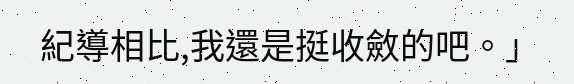紀導相比,我還是挺收斂的吧。」